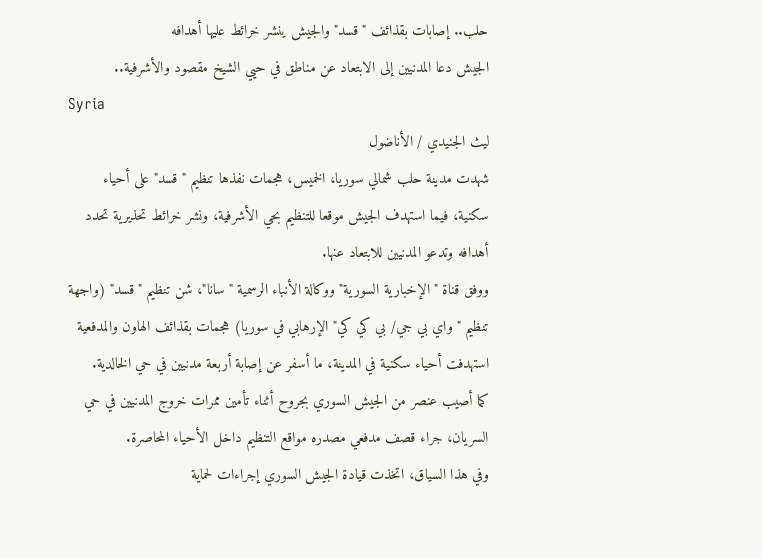حلب.. إصابات بقذائف "قسد" والجيش ينشر خرائط عليها أهدافه
الجيش دعا المدنيين إلى الابتعاد عن مناطق في حيي الشيخ مقصود والأشرفية..
Syria
ليث الجنيدي / الأناضول
شهدت مدينة حلب شمالي سوريا، الخميس، هجمات نفذها تنظيم "قسد" على أحياء سكنية، فيما استهدف الجيش موقعا للتنظيم بحي الأشرفية، ونشر خرائط تحذيرية تحدد أهدافه وتدعو المدنيين للابتعاد عنها.
ووفق قناة "الإخبارية السورية" ووكالة الأنباء الرسمية "سانا"، شن تنظيم "قسد" (واجهة تنظيم "واي بي جي/ بي كي كي" الإرهابي في سوريا) هجمات بقذائف الهاون والمدفعية استهدفت أحياء سكنية في المدينة، ما أسفر عن إصابة أربعة مدنيين في حي الخالدية.
كما أصيب عنصر من الجيش السوري بجروح أثناء تأمين ممرات خروج المدنيين في حي السريان، جراء قصف مدفعي مصدره مواقع التنظيم داخل الأحياء المحاصرة.
وفي هذا السياق، اتخذت قيادة الجيش السوري إجراءات لحماية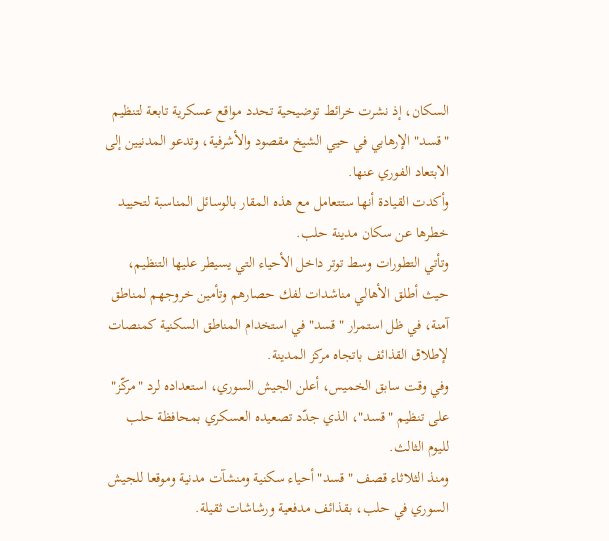السكان، إذ نشرت خرائط توضيحية تحدد مواقع عسكرية تابعة لتنظيم "قسد" الإرهابي في حيي الشيخ مقصود والأشرفية، وتدعو المدنيين إلى الابتعاد الفوري عنها.
وأكدت القيادة أنها ستتعامل مع هذه المقار بالوسائل المناسبة لتحييد خطرها عن سكان مدينة حلب.
وتأتي التطورات وسط توتر داخل الأحياء التي يسيطر عليها التنظيم، حيث أطلق الأهالي مناشدات لفك حصارهم وتأمين خروجهم لمناطق آمنة، في ظل استمرار "قسد" في استخدام المناطق السكنية كمنصات لإطلاق القذائف باتجاه مركز المدينة.
وفي وقت سابق الخميس، أعلن الجيش السوري، استعداده لرد "مركّز" على تنظيم "قسد"، الذي جدّد تصعيده العسكري بمحافظة حلب لليوم الثالث.
ومنذ الثلاثاء قصف "قسد" أحياء سكنية ومنشآت مدنية وموقعا للجيش السوري في حلب، بقذائف مدفعية ورشاشات ثقيلة.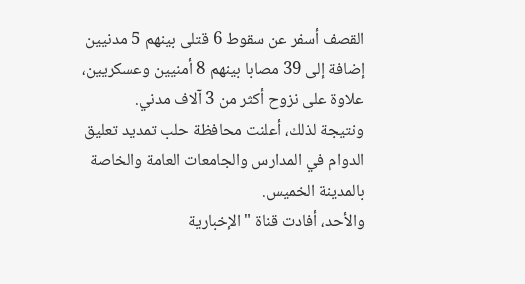القصف أسفر عن سقوط 6 قتلى بينهم 5 مدنيين إضافة إلى 39 مصابا بينهم 8 أمنيين وعسكريين، علاوة على نزوح أكثر من 3 آلاف مدني.
ونتيجة لذلك، أعلنت محافظة حلب تمديد تعليق الدوام في المدارس والجامعات العامة والخاصة بالمدينة الخميس.
والأحد، أفادت قناة "الإخبارية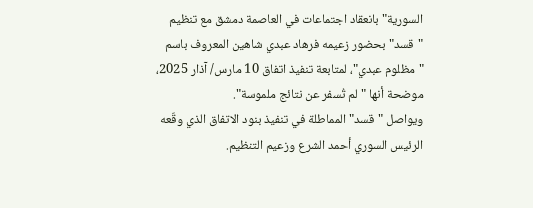السورية" بانعقاد اجتماعات في العاصمة دمشق مع تنظيم "قسد" بحضور زعيمه فرهاد عبدي شاهين المعروف باسم "مظلوم عبدي"، لمتابعة تنفيذ اتفاق 10 مارس/ آذار 2025، موضحة أنها "لم تُسفر عن نتائج ملموسة".
ويواصل "قسد" المماطلة في تنفيذ بنود الاتفاق الذي وقّعه الرئيس السوري أحمد الشرع وزعيم التنظيم.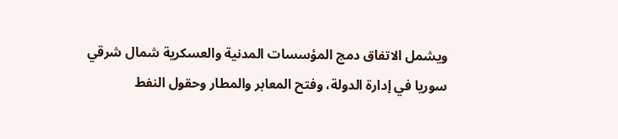ويشمل الاتفاق دمج المؤسسات المدنية والعسكرية شمال شرقي سوريا في إدارة الدولة، وفتح المعابر والمطار وحقول النفط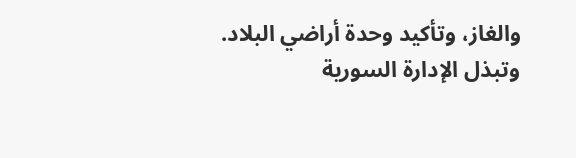والغاز، وتأكيد وحدة أراضي البلاد.
وتبذل الإدارة السورية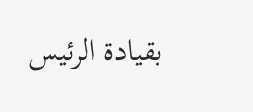بقيادة الرئيس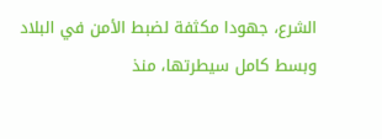الشرع، جهودا مكثفة لضبط الأمن في البلاد وبسط كامل سيطرتها، منذ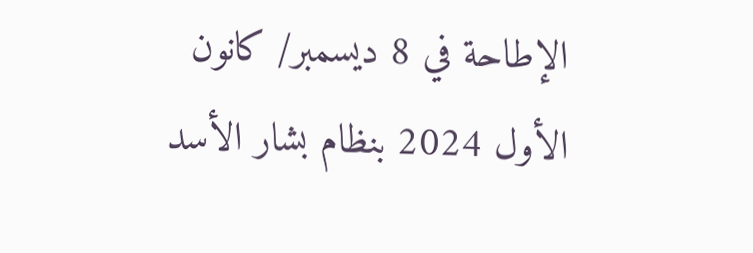الإطاحة في 8 ديسمبر/ كانون الأول 2024 بنظام بشار الأسد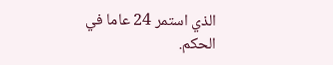الذي استمر 24 عاما في الحكم.